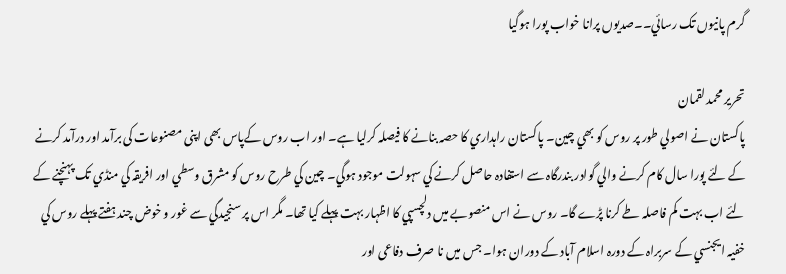گرم پانيوں تک رسائي۔۔صديوں پرانا خواب پورا ہوگيا

تحرير محمد لقمان
پاکستان نے اصولي طور پر روس کو بھي چين۔ پاکستان راہداري کا حصہ بنانے کا فيصلہ کرليا ہے۔ اور اب روس کےپاس بھی اپنی مصنوعات کی برآمد اور درآمد کرنے کے لئے پورا سال کام کرنے والي گوادر بندرگاہ سے استفادہ حاصل کرنے کي سہولت موجود ہوگي۔ چين کي طرح روس کو مشرق وسطي اور افریقہ کي منڈي تک پہنچنے کے لئے اب بہت کم فاصلہ طے کرنا پڑے گا۔ روس نے اس منصوبے ميں دلچسپي کا اظہار بہت پہلے کيا تھا۔ مگر اس پر سنجيدگي سے غور و خوض چند ہفتے پہلے روس کي خفيہ ايجنسي کے سربراہ کے دورہ اسلام آباد کے دوران ہوا۔ جس میں نا صرف دفاعی اور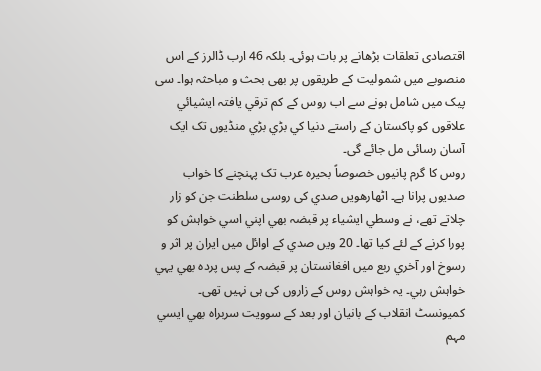اقتصادی تعلقات بڑھانے پر بات ہوئی۔ بلکہ 46 ارب ڈالرز کے اس منصوبے میں شمولیت کے طریقوں پر بھی بحث و مباحثہ ہوا۔ سی پیک میں شامل ہونے سے اب روس کے کم ترقي يافتہ ايشيائي علاقوں کو پاکستان کے راستے دنيا کي بڑي بڑي منڈيوں تک ایک آسان رسائی مل جائے گی۔
روس کا گرم پانيوں خصوصاً بحيرہ عرب تک پہنچنے کا خواب صديوں پرانا ہے۔ اٹھارھويں صدي کی روسی سلطنت جن کو زار چلاتے تھے، نے وسطي ايشياء پر قبضہ بھي اپني اسي خواہش کو پورا کرنے کے لئے کيا تھا۔ 20 ويں صدي کے اوائل ميں ايران پر اثر و رسوخ اور آخري ربع ميں افغانستان پر قبضہ کے پس پردہ بھي يہي خواہش رہي۔ يہ خواہش روس کے زاروں کی ہی نہیں تھی۔ کميونسٹ انقلاب کے بانيان اور بعد کے سوویت سربراہ بھي ايسي مہم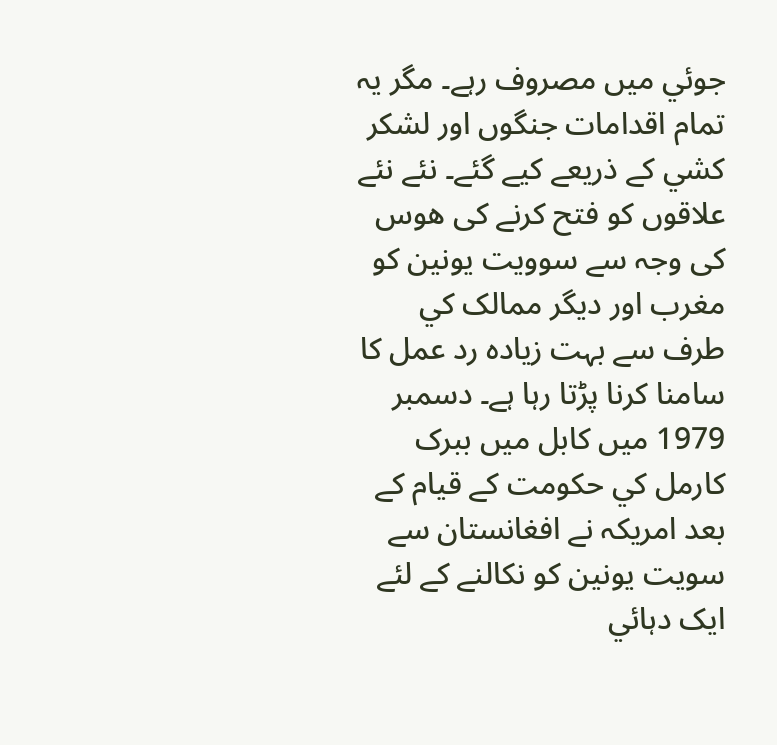جوئي ميں مصروف رہے۔ مگر يہ تمام اقدامات جنگوں اور لشکر کشي کے ذريعے کيے گئے۔ نئے نئے علاقوں کو فتح کرنے کی ھوس کی وجہ سے سوویت یونین کو مغرب اور ديگر ممالک کي طرف سے بہت زيادہ رد عمل کا سامنا کرنا پڑتا رہا ہے۔ دسمبر 1979 ميں کابل ميں ببرک کارمل کي حکومت کے قيام کے بعد امريکہ نے افغانستان سے سويت يونين کو نکالنے کے لئے ايک دہائي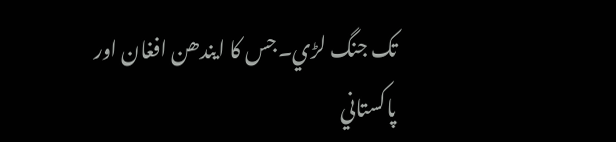تک جنگ لڑي۔جس کا ايندھن افغان اور پاکستاني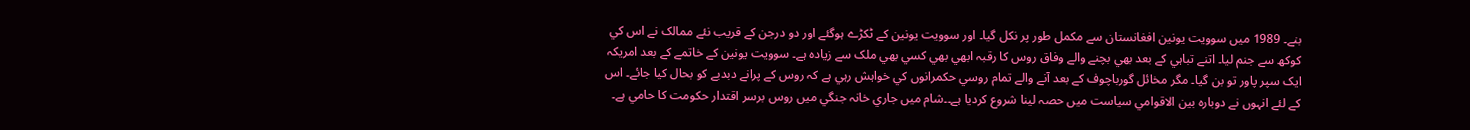بنے۔ 1989 ميں سوويت يونين افغانستان سے مکمل طور پر نکل گيا۔ اور سوويت يونين کے ٹکڑے ہوگئے اور دو درجن کے قريب نئے ممالک نے اس کي کوکھ سے جنم ليا۔ اتنے تباہي کے بعد بھي بچنے والے وفاق روس کا رقبہ ابھي بھي کسي بھي ملک سے زيادہ ہے۔ سوويت يونين کے خاتمے کے بعد امريکہ ايک سپر پاور تو بن گيا۔ مگر مخائل گورباچوف کے بعد آنے والے تمام روسي حکمرانوں کي خواہش رہي ہے کہ روس کے پرانے دبدبے کو بحال کيا جائے۔ اس کے لئے انہوں نے دوبارہ بين الاقوامي سياست ميں حصہ لينا شروع کرديا ہے۔۔شام ميں جاري خانہ جنگي ميں روس برسر اقتدار حکومت کا حامي ہے۔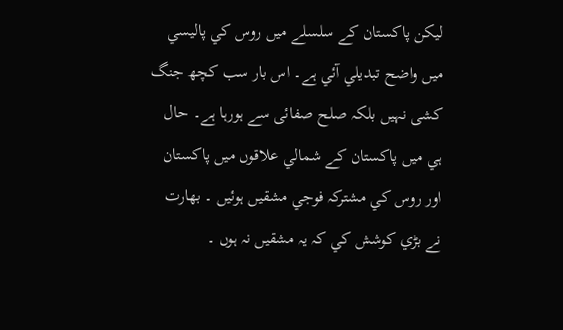ليکن پاکستان کے سلسلے ميں روس کي پاليسي ميں واضح تبديلي آئي ہے۔ اس بار سب کچھ جنگ کشی نہیں بلکہ صلح صفائی سے ہورہا ہے۔ حال ہي ميں پاکستان کے شمالي علاقوں ميں پاکستان اور روس کي مشترکہ فوجي مشقيں ہوئيں ۔ بھارت نے بڑي کوشش کي کہ يہ مشقيں نہ ہوں ۔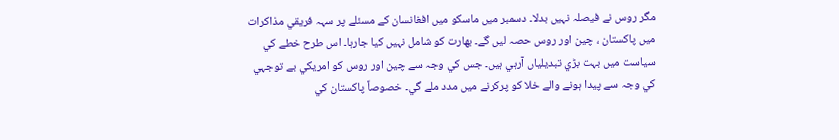مگر روس نے فيصلہ نہيں بدلا۔ دسمبر ميں ماسکو ميں افغانسان کے مسئلے پر سہہ فريقي مذاکرات ميں پاکستان ، چين اور روس حصہ ليں گے۔ بھارت کو شامل نہيں کيا جارہا۔ اس طرح خطے کي سياست ميں بہت بڑي تبديلياں آرہي ہيں۔ جس کي وجہ سے چين اور روس کو امريکي بے توجہي کي وجہ سے پيدا ہونے والے خلا کو پرکرنے ميں مدد ملے گي۔ خصوصاً پاکستان کي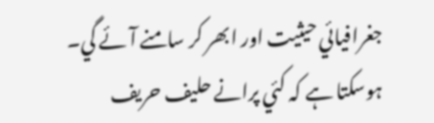جغرافيائي حيثيت اور ابھر کر سامنے آئے گي۔ ہوسکتا ہے کہ کئي پرانے حليف حريف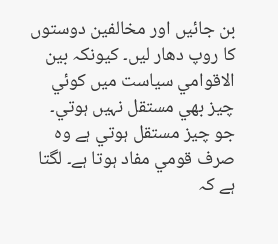بن جائيں اور مخالفين دوستوں کا روپ دھار ليں۔ کيونکہ بين الاقوامي سياست ميں کوئي چيز بھي مستقل نہيں ہوتي۔ جو چيز مستقل ہوتي ہے وہ صرف قومي مفاد ہوتا ہے۔ لگتا ہے کہ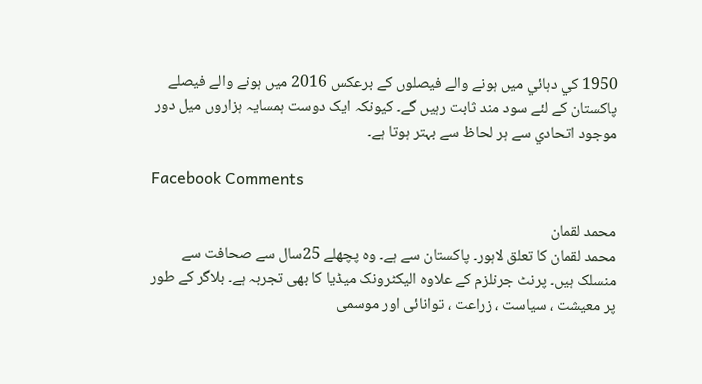1950 کي دہائي ميں ہونے والے فيصلوں کے برعکس 2016 ميں ہونے والے فيصلے پاکستان کے لئے سود مند ثابت رہيں گے۔ کيونکہ ايک دوست ہمسايہ ہزاروں ميل دور موجود اتحادي سے ہر لحاظ سے بہتر ہوتا ہے۔

Facebook Comments

محمد لقمان
محمد لقمان کا تعلق لاہور۔ پاکستان سے ہے۔ وہ پچھلے 25سال سے صحافت سے منسلک ہیں۔ پرنٹ جرنلزم کے علاوہ الیکٹرونک میڈیا کا بھی تجربہ ہے۔ بلاگر کے طور پر معیشت ، سیاست ، زراعت ، توانائی اور موسمی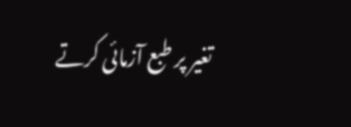تغیر پر طبع آزمائی کرتے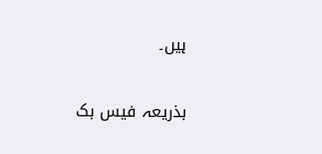ہیں۔

بذریعہ فیس بک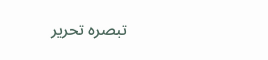تبصرہ تحریر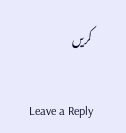کریں

Leave a Reply